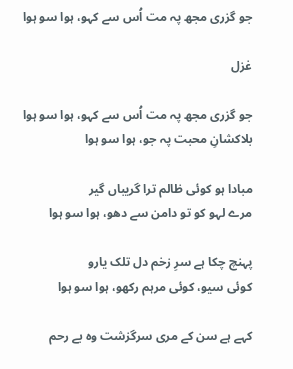جو گزری مجھ پہ مت اُس سے کہو، ہوا سو ہوا

غزل

جو گزری مجھ پہ مت اُس سے کہو، ہوا سو ہوا
بلاکشانِ محبت پہ جو، ہوا سو ہوا

مبادا ہو کوئی ظالم ترا گریباں گیر
مرے لہو کو تو دامن سے دھو، ہوا سو ہوا

پہنچ چکا ہے سرِ زخم دل تلک یارو
کوئی سیو، کوئی مرہم رکھو، ہوا سو ہوا

کہے ہے سن کے مری سرگزشت وہ بے رحم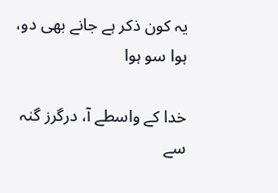یہ کون ذکر ہے جانے بھی دو، ہوا سو ہوا

خدا کے واسطے آ، درگرز گنہ سے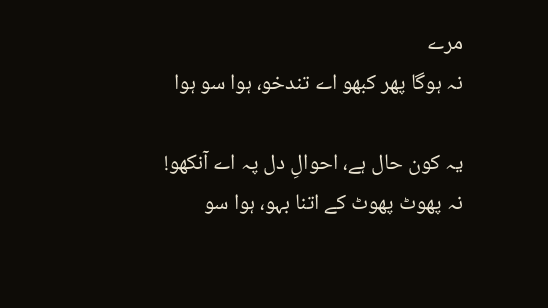مرے
نہ ہوگا پھر کبھو اے تندخو، ہوا سو ہوا

یہ کون حال ہے، احوالِ دل پہ اے آنکھو!
نہ پھوٹ پھوٹ کے اتنا بہو، ہوا سو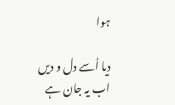ہوا

دیا اُسے دل و دیں اب یہ جان ہے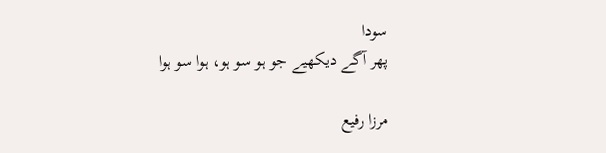سودا
پھر آگے دیکھیے جو ہو سو ہو، ہوا سو ہوا

مرزا رفیع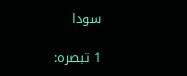سودا

1 تبصرہ: